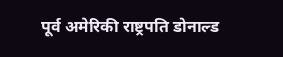पूर्व अमेरिकी राष्ट्रपति डोनाल्ड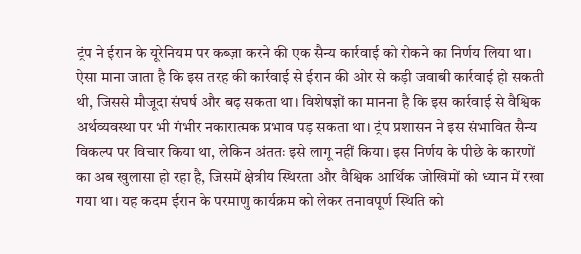ट्रंप ने ईरान के यूरेनियम पर कब्ज़ा करने की एक सैन्य कार्रवाई को रोकने का निर्णय लिया था। ऐसा माना जाता है कि इस तरह की कार्रवाई से ईरान की ओर से कड़ी जवाबी कार्रवाई हो सकती थी, जिससे मौजूदा संघर्ष और बढ़ सकता था। विशेषज्ञों का मानना है कि इस कार्रवाई से वैश्विक अर्थव्यवस्था पर भी गंभीर नकारात्मक प्रभाव पड़ सकता था। ट्रंप प्रशासन ने इस संभावित सैन्य विकल्प पर विचार किया था, लेकिन अंततः इसे लागू नहीं किया। इस निर्णय के पीछे के कारणों का अब खुलासा हो रहा है, जिसमें क्षेत्रीय स्थिरता और वैश्विक आर्थिक जोखिमों को ध्यान में रखा गया था। यह कदम ईरान के परमाणु कार्यक्रम को लेकर तनावपूर्ण स्थिति को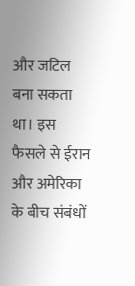और जटिल बना सकता था। इस फैसले से ईरान और अमेरिका के बीच संबंधों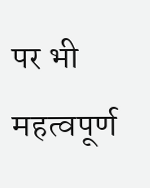पर भी महत्वपूर्ण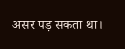असर पड़ सकता था।